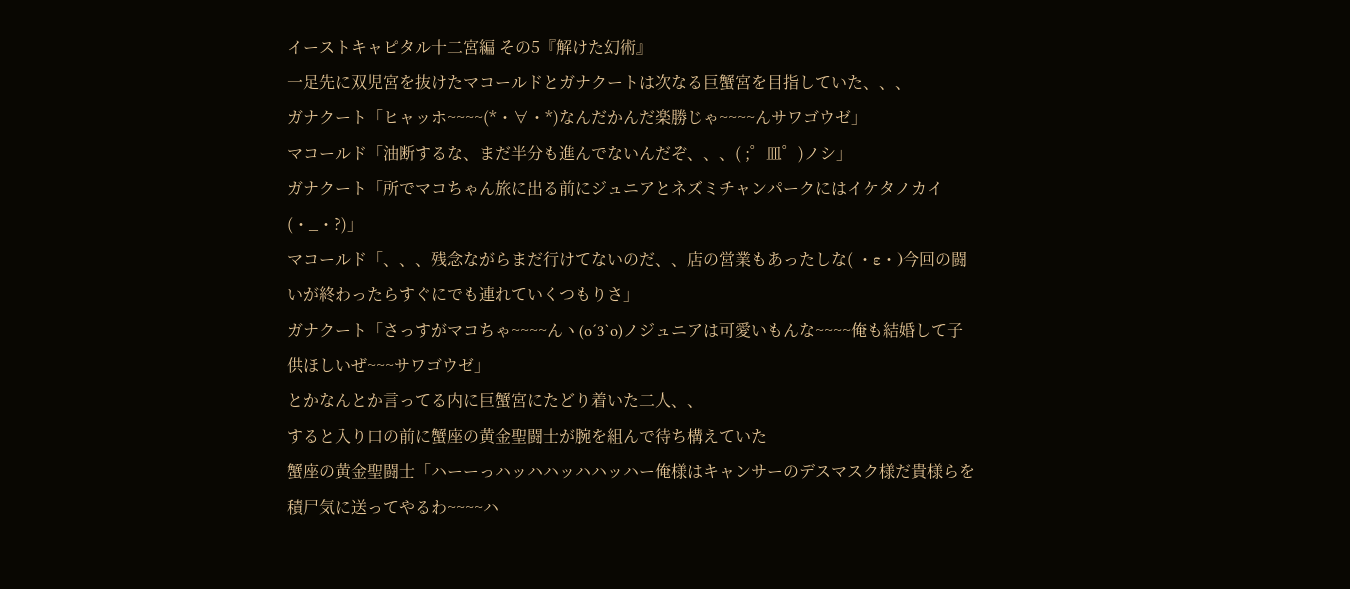イーストキャピタル十二宮編 その5『解けた幻術』
一足先に双児宮を抜けたマコールドとガナクートは次なる巨蟹宮を目指していた、、、
ガナクート「ヒャッホ~~~~(*・∀・*)なんだかんだ楽勝じゃ~~~~んサワゴウゼ」
マコールド「油断するな、まだ半分も進んでないんだぞ、、、( ;゜皿゜)ノシ」
ガナクート「所でマコちゃん旅に出る前にジュニアとネズミチャンパークにはイケタノカイ(・_・?)」
マコールド「、、、残念ながらまだ行けてないのだ、、店の営業もあったしな( ・ε・)今回の闘いが終わったらすぐにでも連れていくつもりさ」
ガナクート「さっすがマコちゃ~~~~んヽ(o´3`o)ノジュニアは可愛いもんな~~~~俺も結婚して子供ほしいぜ~~~サワゴウゼ」
とかなんとか言ってる内に巨蟹宮にたどり着いた二人、、
すると入り口の前に蟹座の黄金聖闘士が腕を組んで待ち構えていた
蟹座の黄金聖闘士「ハーーっハッハハッハハッハー俺様はキャンサーのデスマスク様だ貴様らを積尸気に送ってやるわ~~~~ハ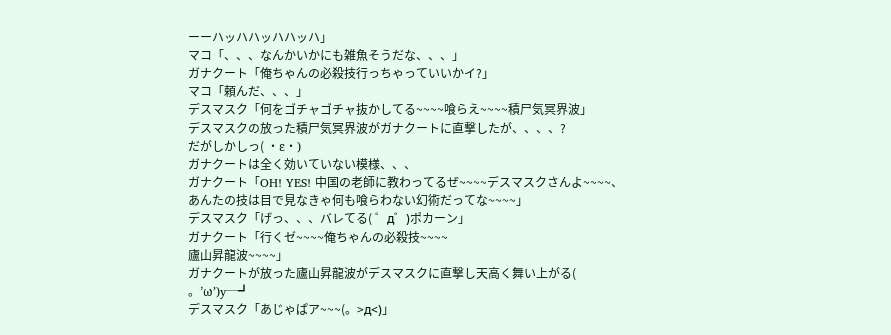ーーハッハハッハハッハ」
マコ「、、、なんかいかにも雑魚そうだな、、、」
ガナクート「俺ちゃんの必殺技行っちゃっていいかイ?」
マコ「頼んだ、、、」
デスマスク「何をゴチャゴチャ抜かしてる~~~~喰らえ~~~~積尸気冥界波」
デスマスクの放った積尸気冥界波がガナクートに直撃したが、、、、?
だがしかしっ( ・ε・)
ガナクートは全く効いていない模様、、、
ガナクート「OH! YES! 中国の老師に教わってるぜ~~~~デスマスクさんよ~~~~、あんたの技は目で見なきゃ何も喰らわない幻術だってな~~~~」
デスマスク「げっ、、、バレてる( ゜д゜)ポカーン」
ガナクート「行くゼ~~~~俺ちゃんの必殺技~~~~
廬山昇龍波~~~~」
ガナクートが放った廬山昇龍波がデスマスクに直撃し天高く舞い上がる( 。’ω’)y─┛
デスマスク「あじゃぱア~~~(。>д<)」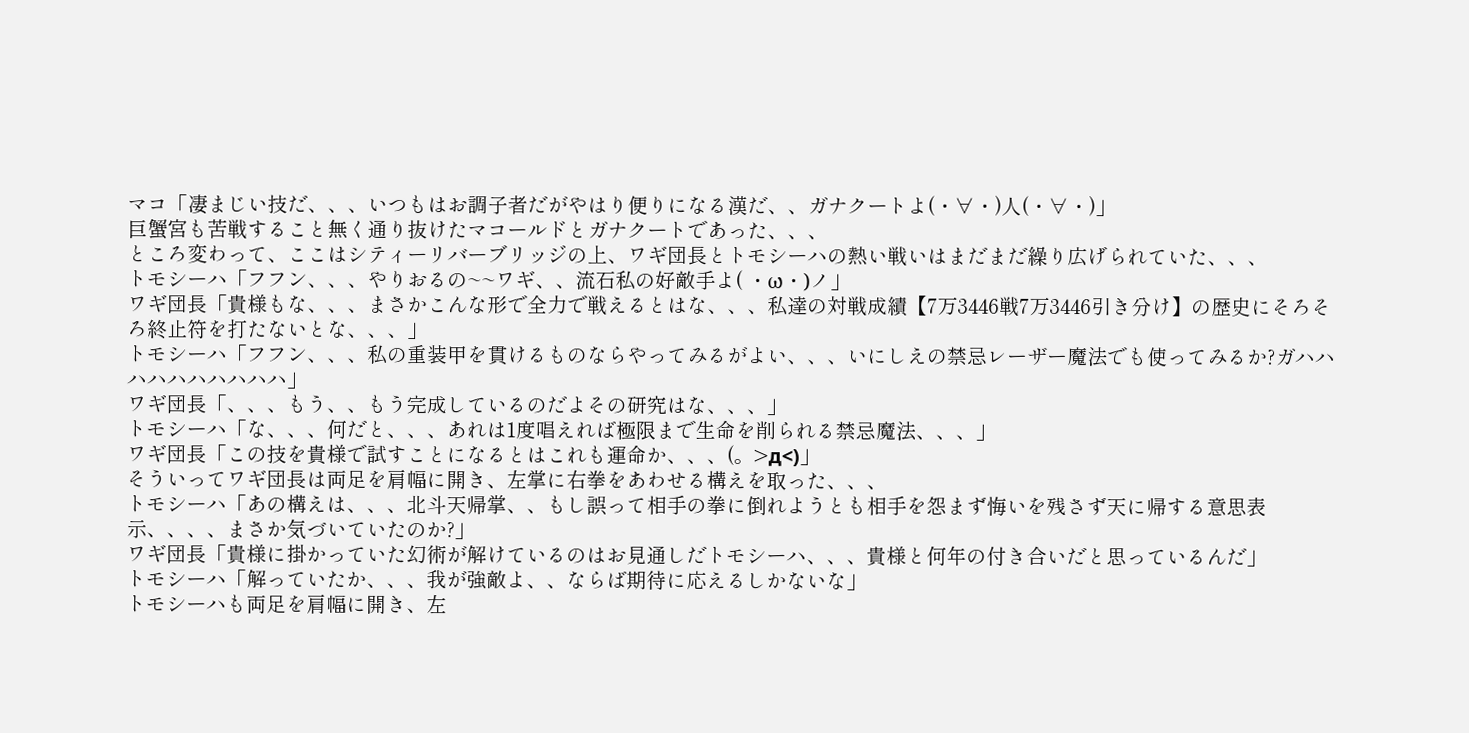マコ「凄まじい技だ、、、いつもはお調子者だがやはり便りになる漢だ、、ガナクートよ(・∀・)人(・∀・)」
巨蟹宮も苦戦すること無く通り抜けたマコールドとガナクートであった、、、
ところ変わって、ここはシティーリバーブリッジの上、ワギ団長とトモシーハの熱い戦いはまだまだ繰り広げられていた、、、
トモシーハ「フフン、、、やりおるの~~ワギ、、流石私の好敵手よ( ・ω・)ノ」
ワギ団長「貴様もな、、、まさかこんな形で全力で戦えるとはな、、、私達の対戦成績【7万3446戦7万3446引き分け】の歴史にそろそろ終止符を打たないとな、、、」
トモシーハ「フフン、、、私の重装甲を貫けるものならやってみるがよい、、、いにしえの禁忌レーザー魔法でも使ってみるか?ガハハハハハハハハハハ」
ワギ団長「、、、もう、、もう完成しているのだよその研究はな、、、」
トモシーハ「な、、、何だと、、、あれは1度唱えれば極限まで生命を削られる禁忌魔法、、、」
ワギ団長「この技を貴様で試すことになるとはこれも運命か、、、(。>д<)」
そういってワギ団長は両足を肩幅に開き、左掌に右拳をあわせる構えを取った、、、
トモシーハ「あの構えは、、、北斗天帰掌、、もし誤って相手の拳に倒れようとも相手を怨まず悔いを残さず天に帰する意思表示、、、、まさか気づいていたのか?」
ワギ団長「貴様に掛かっていた幻術が解けているのはお見通しだトモシーハ、、、貴様と何年の付き合いだと思っているんだ」
トモシーハ「解っていたか、、、我が強敵よ、、ならば期待に応えるしかないな」
トモシーハも両足を肩幅に開き、左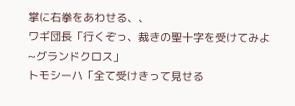掌に右拳をあわせる、、
ワギ団長「行くぞっ、裁きの聖十字を受けてみよ~グランドクロス」
トモシーハ「全て受けきって見せる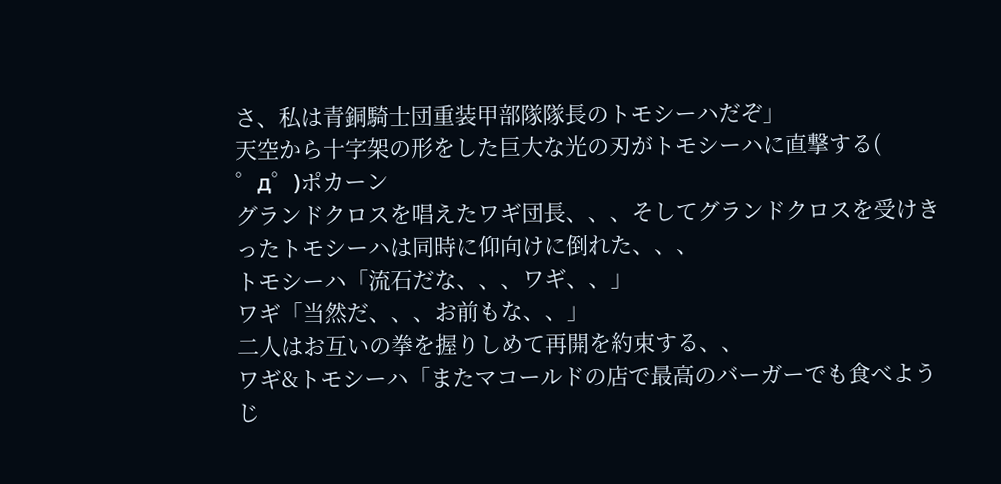さ、私は青銅騎士団重装甲部隊隊長のトモシーハだぞ」
天空から十字架の形をした巨大な光の刃がトモシーハに直撃する( ゜д゜)ポカーン
グランドクロスを唱えたワギ団長、、、そしてグランドクロスを受けきったトモシーハは同時に仰向けに倒れた、、、
トモシーハ「流石だな、、、ワギ、、」
ワギ「当然だ、、、お前もな、、」
二人はお互いの拳を握りしめて再開を約束する、、
ワギ&トモシーハ「またマコールドの店で最高のバーガーでも食べようじ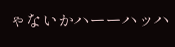ゃないかハーーハッハ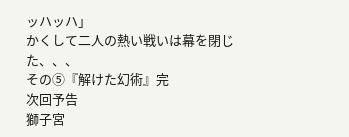ッハッハ」
かくして二人の熱い戦いは幕を閉じた、、、
その⑤『解けた幻術』完
次回予告
獅子宮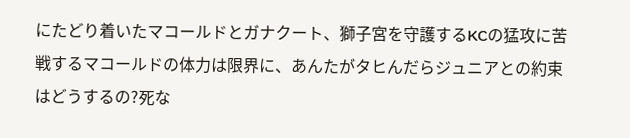にたどり着いたマコールドとガナクート、獅子宮を守護するKCの猛攻に苦戦するマコールドの体力は限界に、あんたがタヒんだらジュニアとの約束はどうするの?死な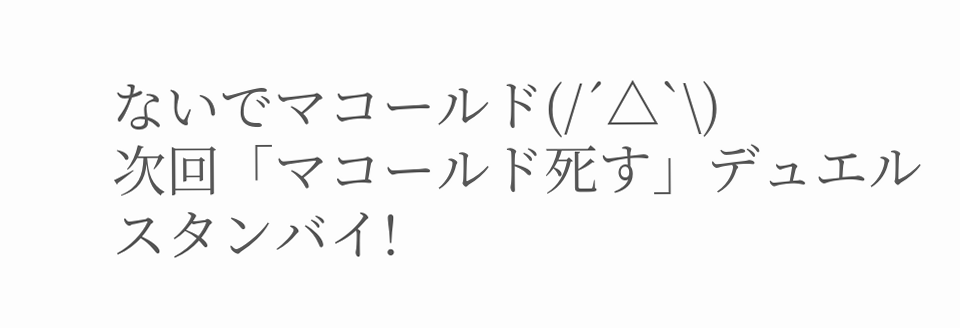ないでマコールド(/´△`\)
次回「マコールド死す」デュエルスタンバイ!